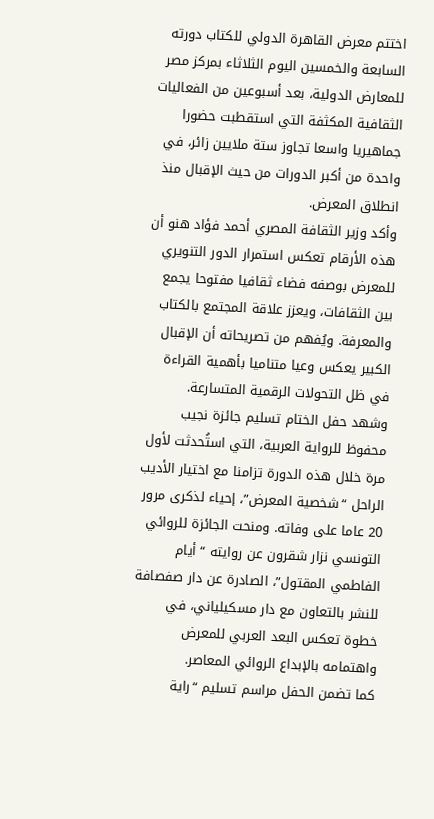اختتم معرض القاهرة الدولي للكتاب دورته السابعة والخمسين اليوم الثلاثاء بمركز مصر للمعارض الدولية، بعد أسبوعين من الفعاليات الثقافية المكثفة التي استقطبت حضورا جماهيريا واسعا تجاوز ستة ملايين زائر، في واحدة من أكبر الدورات من حيث الإقبال منذ انطلاق المعرض.
وأكد وزير الثقافة المصري أحمد فؤاد هنو أن هذه الأرقام تعكس استمرار الدور التنويري للمعرض بوصفه فضاء ثقافيا مفتوحا يجمع بين الثقافات، ويعزز علاقة المجتمع بالكتاب والمعرفة. ويُفهم من تصريحاته أن الإقبال الكبير يعكس وعيا متناميا بأهمية القراءة في ظل التحولات الرقمية المتسارعة.
وشهد حفل الختام تسليم جائزة نجيب محفوظ للرواية العربية، التي استُحدثت لأول مرة خلال هذه الدورة تزامنا مع اختيار الأديب الراحل “شخصية المعرض”، إحياء لذكرى مرور 20 عاما على وفاته. ومنحت الجائزة للروائي التونسي نزار شقرون عن روايته “أيام الفاطمي المقتول”، الصادرة عن دار صفصافة للنشر بالتعاون مع دار مسكيلياني، في خطوة تعكس البعد العربي للمعرض واهتمامه بالإبداع الروائي المعاصر.
كما تضمن الحفل مراسم تسليم “راية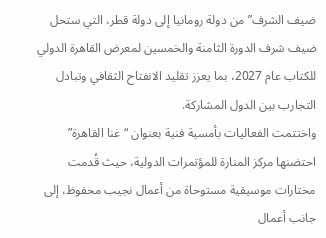ضيف الشرف” من دولة رومانيا إلى دولة قطر، التي ستحل ضيف شرف الدورة الثامنة والخمسين لمعرض القاهرة الدولي للكتاب عام 2027، بما يعزز تقليد الانفتاح الثقافي وتبادل التجارب بين الدول المشاركة.
واختتمت الفعاليات بأمسية فنية بعنوان “غنا القاهرة” احتضنها مركز المنارة للمؤتمرات الدولية، حيث قُدمت مختارات موسيقية مستوحاة من أعمال نجيب محفوظ، إلى جانب أعمال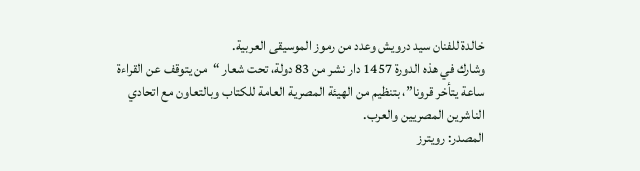خالدة للفنان سيد درويش وعدد من رموز الموسيقى العربية.
وشارك في هذه الدورة 1457 دار نشر من 83 دولة، تحت شعار “من يتوقف عن القراءة ساعة يتأخر قرونا”، بتنظيم من الهيئة المصرية العامة للكتاب وبالتعاون مع اتحادي الناشرين المصريين والعرب.
المصدر: رويترز